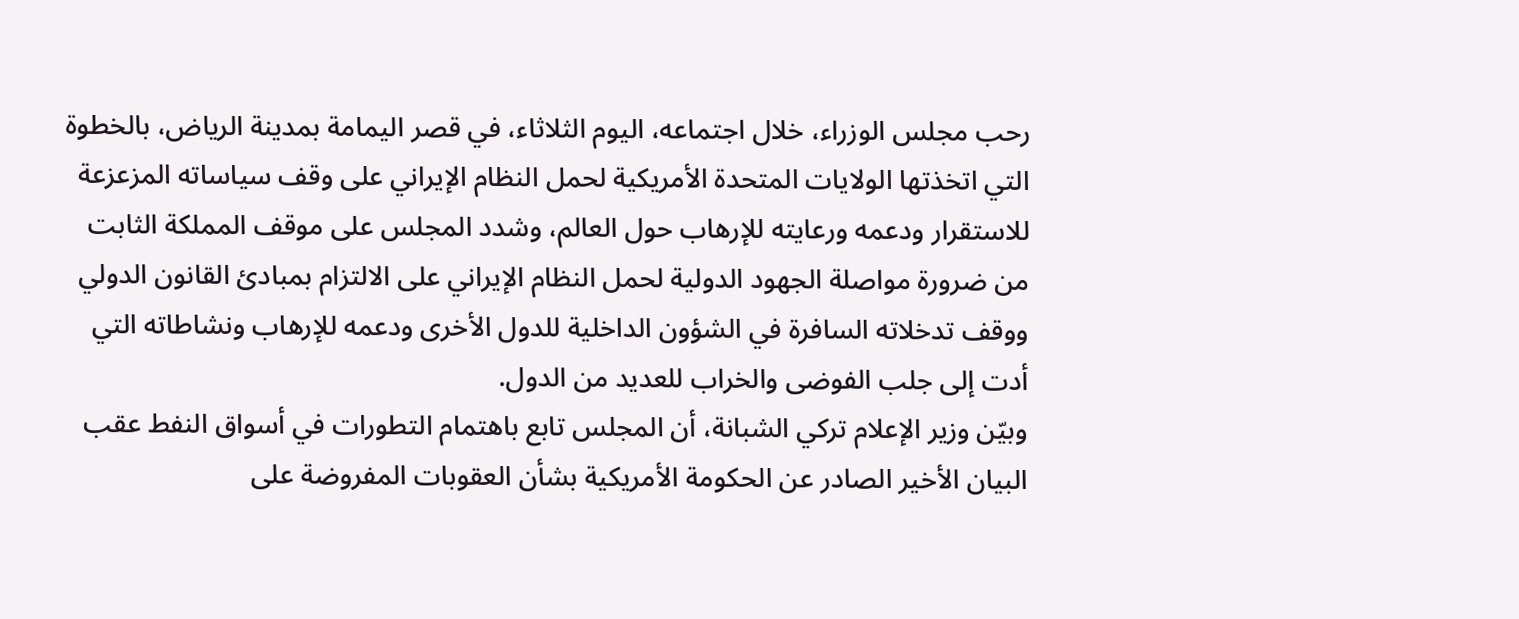رحب مجلس الوزراء، خلال اجتماعه، اليوم الثلاثاء، في قصر اليمامة بمدينة الرياض، بالخطوة التي اتخذتها الولايات المتحدة الأمريكية لحمل النظام الإيراني على وقف سياساته المزعزعة للاستقرار ودعمه ورعايته للإرهاب حول العالم، وشدد المجلس على موقف المملكة الثابت من ضرورة مواصلة الجهود الدولية لحمل النظام الإيراني على الالتزام بمبادئ القانون الدولي ووقف تدخلاته السافرة في الشؤون الداخلية للدول الأخرى ودعمه للإرهاب ونشاطاته التي أدت إلى جلب الفوضى والخراب للعديد من الدول.
وبيّن وزير الإعلام تركي الشبانة، أن المجلس تابع باهتمام التطورات في أسواق النفط عقب البيان الأخير الصادر عن الحكومة الأمريكية بشأن العقوبات المفروضة على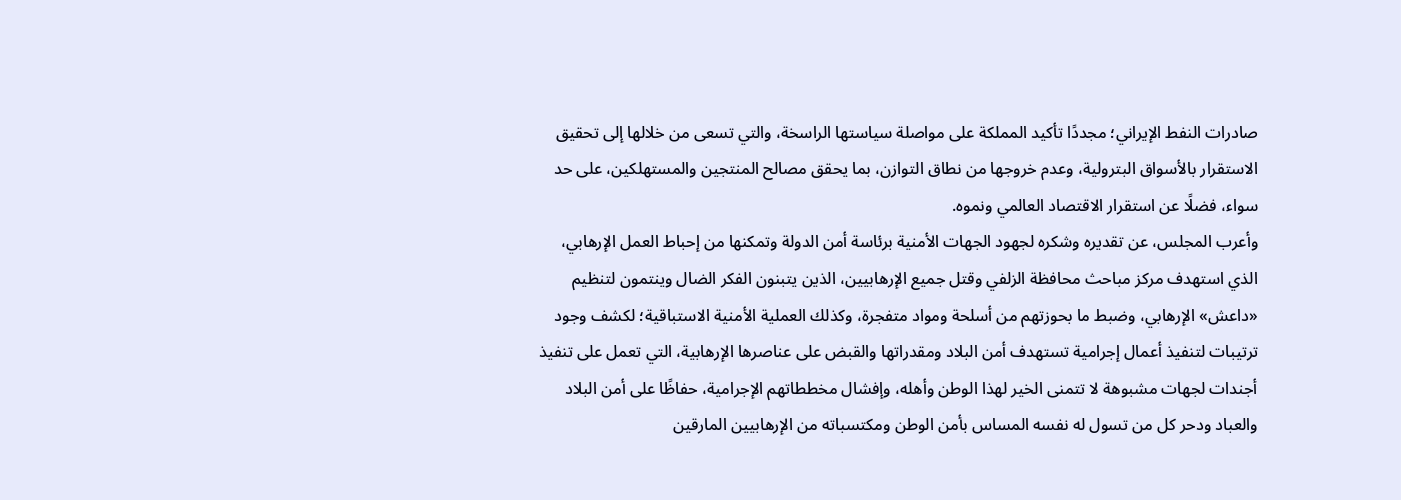صادرات النفط الإيراني؛ مجددًا تأكيد المملكة على مواصلة سياستها الراسخة، والتي تسعى من خلالها إلى تحقيق الاستقرار بالأسواق البترولية، وعدم خروجها من نطاق التوازن، بما يحقق مصالح المنتجين والمستهلكين، على حد سواء، فضلًا عن استقرار الاقتصاد العالمي ونموه.
وأعرب المجلس، عن تقديره وشكره لجهود الجهات الأمنية برئاسة أمن الدولة وتمكنها من إحباط العمل الإرهابي، الذي استهدف مركز مباحث محافظة الزلفي وقتل جميع الإرهابيين، الذين يتبنون الفكر الضال وينتمون لتنظيم «داعش» الإرهابي، وضبط ما بحوزتهم من أسلحة ومواد متفجرة، وكذلك العملية الأمنية الاستباقية؛ لكشف وجود ترتيبات لتنفيذ أعمال إجرامية تستهدف أمن البلاد ومقدراتها والقبض على عناصرها الإرهابية، التي تعمل على تنفيذ أجندات لجهات مشبوهة لا تتمنى الخير لهذا الوطن وأهله، وإفشال مخططاتهم الإجرامية، حفاظًا على أمن البلاد والعباد ودحر كل من تسول له نفسه المساس بأمن الوطن ومكتسباته من الإرهابيين المارقين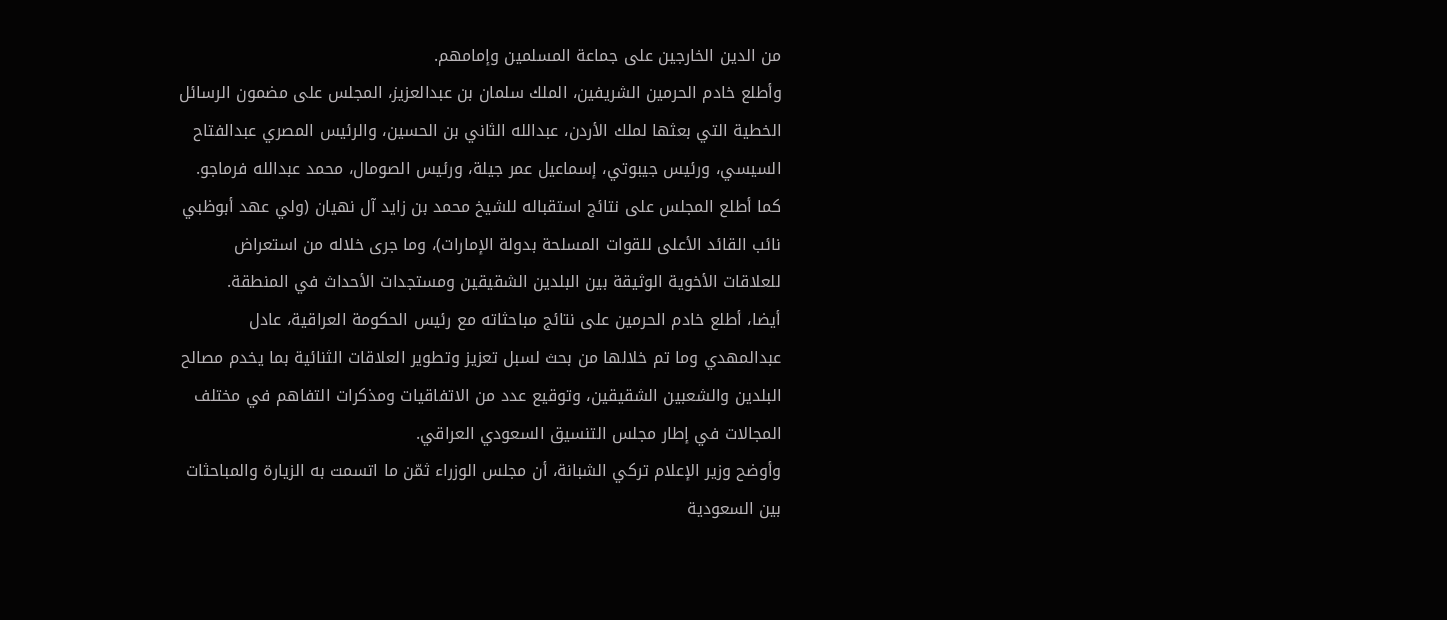من الدين الخارجين على جماعة المسلمين وإمامهم.
وأطلع خادم الحرمين الشريفين، الملك سلمان بن عبدالعزيز، المجلس على مضمون الرسائل الخطية التي بعثها لملك الأردن، عبدالله الثاني بن الحسين، والرئيس المصري عبدالفتاح السيسي، ورئيس جيبوتي، إسماعيل عمر جيلة، ورئيس الصومال، محمد عبدالله فرماجو.
كما أطلع المجلس على نتائج استقباله للشيخ محمد بن زايد آل نهيان (ولي عهد أبوظبي نائب القائد الأعلى للقوات المسلحة بدولة الإمارات)، وما جرى خلاله من استعراض للعلاقات الأخوية الوثيقة بين البلدين الشقيقين ومستجدات الأحداث في المنطقة.
أيضا، أطلع خادم الحرمين على نتائج مباحثاته مع رئيس الحكومة العراقية، عادل عبدالمهدي وما تم خلالها من بحث لسبل تعزيز وتطوير العلاقات الثنائية بما يخدم مصالح البلدين والشعبين الشقيقين، وتوقيع عدد من الاتفاقيات ومذكرات التفاهم في مختلف المجالات في إطار مجلس التنسيق السعودي العراقي.
وأوضح وزير الإعلام تركي الشبانة، أن مجلس الوزراء ثمّن ما اتسمت به الزيارة والمباحثات بين السعودية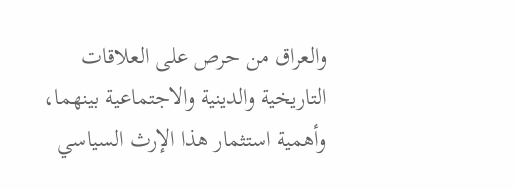والعراق من حرص على العلاقات التاريخية والدينية والاجتماعية بينهما، وأهمية استثمار هذا الإرث السياسي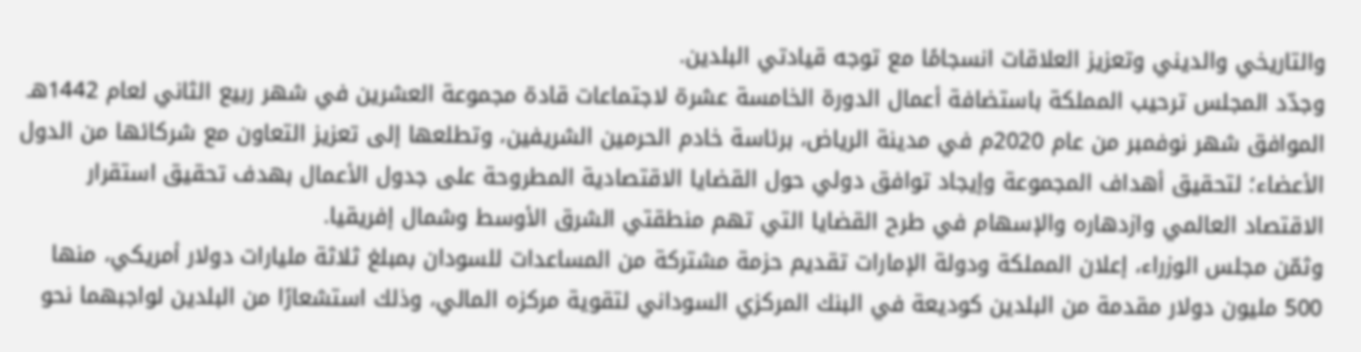والتاريخي والديني وتعزيز العلاقات انسجامًا مع توجه قيادتي البلدين.
وجدّد المجلس ترحيب المملكة باستضافة أعمال الدورة الخامسة عشرة لاجتماعات قادة مجموعة العشرين في شهر ربيع الثاني لعام 1442هـ الموافق شهر نوفمبر من عام 2020م في مدينة الرياض، برئاسة خادم الحرمين الشريفين، وتطلعها إلى تعزيز التعاون مع شركائها من الدول الأعضاء؛ لتحقيق أهداف المجموعة وإيجاد توافق دولي حول القضايا الاقتصادية المطروحة على جدول الأعمال بهدف تحقيق استقرار الاقتصاد العالمي وازدهاره والإسهام في طرح القضايا التي تهم منطقتي الشرق الأوسط وشمال إفريقيا.
وثمّن مجلس الوزراء، إعلان المملكة ودولة الإمارات تقديم حزمة مشتركة من المساعدات للسودان بمبلغ ثلاثة مليارات دولار أمريكي، منها 500 مليون دولار مقدمة من البلدين كوديعة في البنك المركزي السوداني لتقوية مركزه المالي، وذلك استشعارًا من البلدين لواجبهما نحو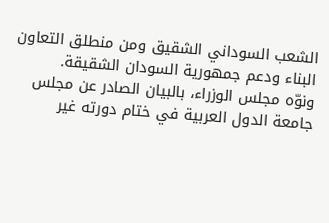الشعب السوداني الشقيق ومن منطلق التعاون البناء ودعم جمهورية السودان الشقيقة.
ونوّه مجلس الوزراء، بالبيان الصادر عن مجلس جامعة الدول العربية في ختام دورته غير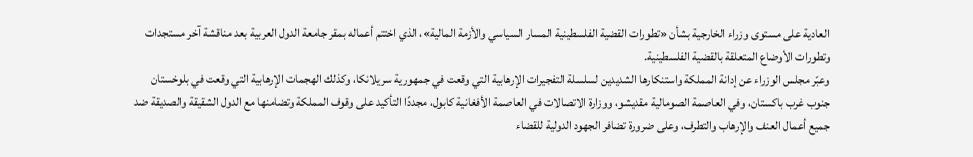العادية على مستوى وزراء الخارجية بشأن «تطورات القضية الفلسطينية المسار السياسي والأزمة المالية»، الذي اختتم أعماله بمقر جامعة الدول العربية بعد مناقشة آخر مستجدات وتطورات الأوضاع المتعلقة بالقضية الفلسطينية.
وعبّر مجلس الوزراء عن إدانة المملكة واستنكارها الشديدين لسلسلة التفجيرات الإرهابية التي وقعت في جمهورية سريلانكا، وكذلك الهجمات الإرهابية التي وقعت في بلوخستان جنوب غرب باكستان، وفي العاصمة الصومالية مقديشو، ووزارة الاتصالات في العاصمة الأفغانية كابول، مجددًا التأكيد على وقوف المملكة وتضامنها مع الدول الشقيقة والصديقة ضد جميع أعمال العنف والإرهاب والتطرف، وعلى ضرورة تضافر الجهود الدولية للقضاء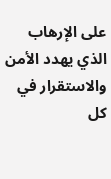على الإرهاب الذي يهدد الأمن والاستقرار في كل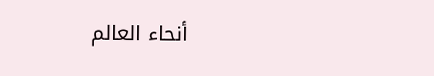أنحاء العالم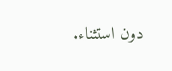دون استثناء.